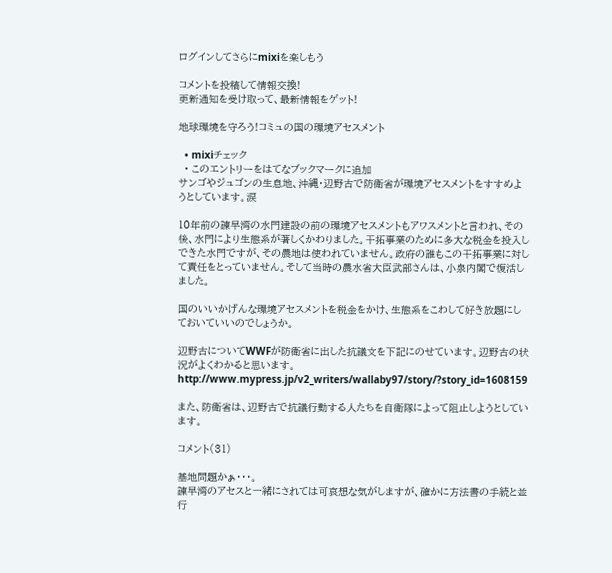ログインしてさらにmixiを楽しもう

コメントを投稿して情報交換!
更新通知を受け取って、最新情報をゲット!

地球環境を守ろう!コミュの国の環境アセスメント

  • mixiチェック
  • このエントリーをはてなブックマークに追加
サンゴやジュゴンの生息地、沖縄・辺野古で防衛省が環境アセスメントをすすめようとしています。涙

10年前の諫早湾の水門建設の前の環境アセスメントもアワスメントと言われ、その後、水門により生態系が著しくかわりました。干拓事業のために多大な税金を投入しできた水門ですが、その農地は使われていません。政府の誰もこの干拓事業に対して責任をとっていません。そして当時の農水省大臣武部さんは、小泉内閣で復活しました。

国のいいかげんな環境アセスメントを税金をかけ、生態系をこわして好き放題にしておいていいのでしょうか。

辺野古についてWWFが防衛省に出した抗議文を下記にのせています。辺野古の状況がよくわかると思います。
http://www.mypress.jp/v2_writers/wallaby97/story/?story_id=1608159

また、防衛省は、辺野古で抗議行動する人たちを自衛隊によって阻止しようとしています。

コメント(31)

基地問題かぁ・・・。
諫早湾のアセスと一緒にされては可哀想な気がしますが、確かに方法書の手続と並行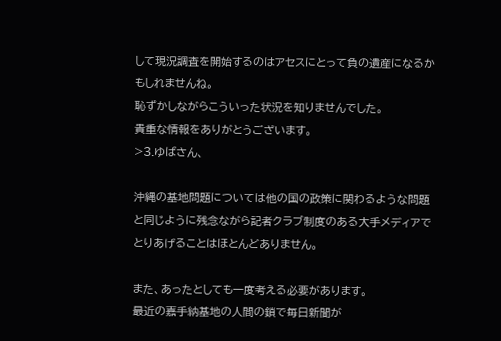して現況調査を開始するのはアセスにとって負の遺産になるかもしれませんね。
恥ずかしながらこういった状況を知りませんでした。
貴重な情報をありがとうございます。
>3.ゆばさん、

沖縄の基地問題については他の国の政策に関わるような問題と同じように残念ながら記者クラブ制度のある大手メディアでとりあげることはほとんどありません。

また、あったとしても一度考える必要があります。
最近の嘉手納基地の人間の鎖で毎日新聞が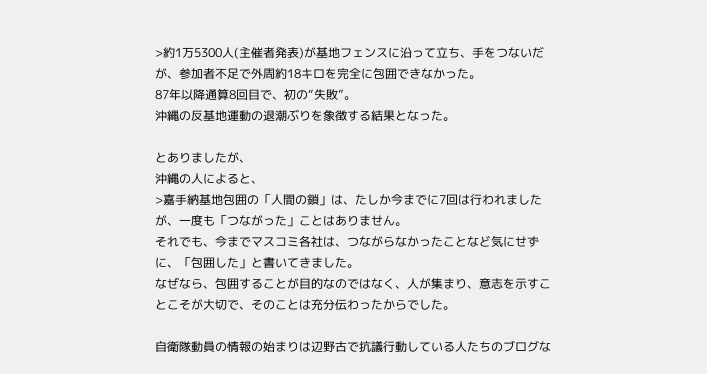>約1万5300人(主催者発表)が基地フェンスに沿って立ち、手をつないだが、参加者不足で外周約18キロを完全に包囲できなかった。
87年以降通算8回目で、初の“失敗”。
沖縄の反基地運動の退潮ぶりを象徴する結果となった。

とありましたが、
沖縄の人によると、
>嘉手納基地包囲の「人間の鎖」は、たしか今までに7回は行われましたが、一度も「つながった」ことはありません。
それでも、今までマスコミ各社は、つながらなかったことなど気にせずに、「包囲した」と書いてきました。
なぜなら、包囲することが目的なのではなく、人が集まり、意志を示すことこそが大切で、そのことは充分伝わったからでした。

自衛隊動員の情報の始まりは辺野古で抗議行動している人たちのブログな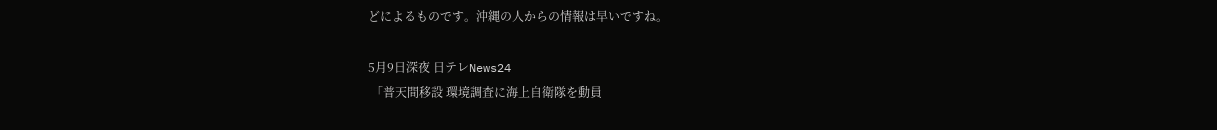どによるものです。沖縄の人からの情報は早いですね。

5月9日深夜 日テレNews24
 「普天間移設 環境調査に海上自衛隊を動員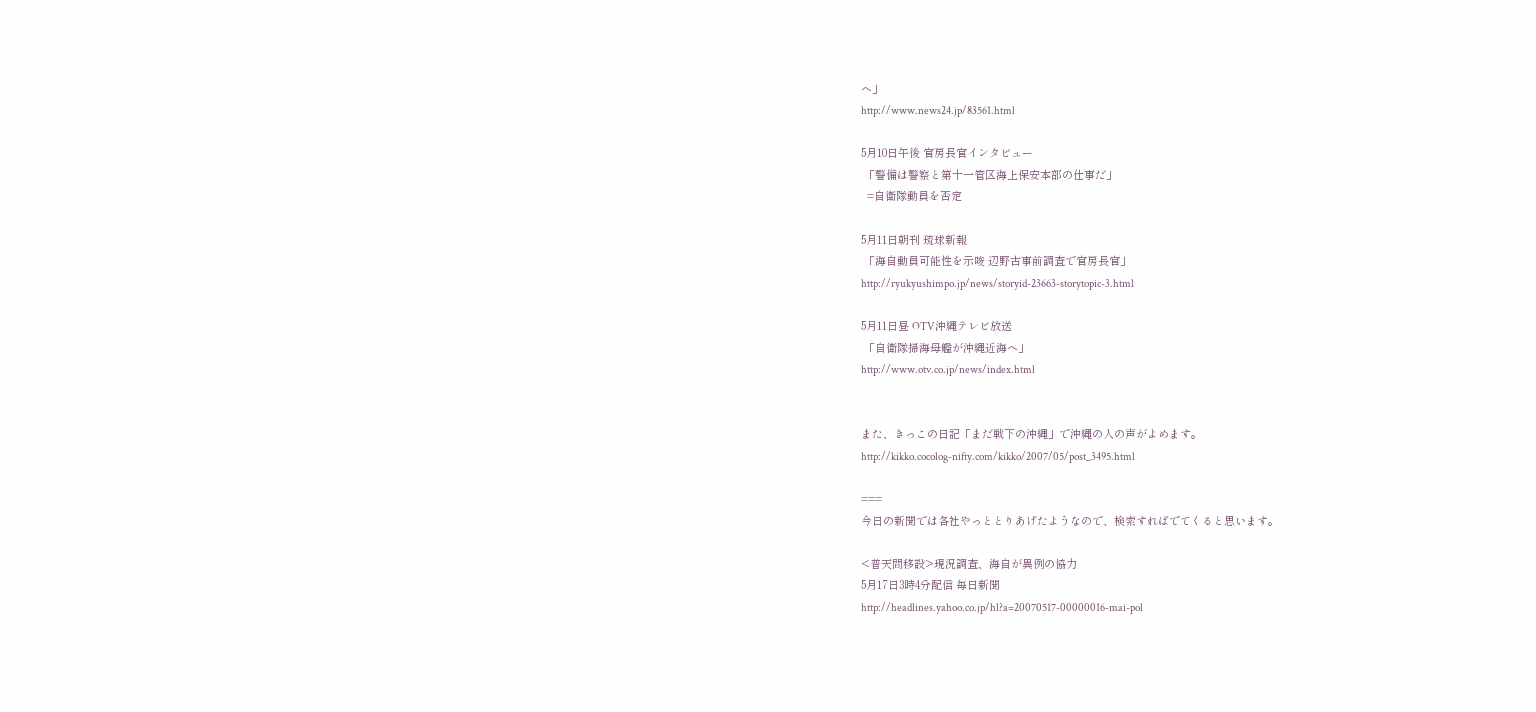へ」
http://www.news24.jp/83561.html

5月10日午後 官房長官インタビュー
 「警備は警察と第十一管区海上保安本部の仕事だ」
  =自衛隊動員を否定

5月11日朝刊 琉球新報
 「海自動員可能性を示唆 辺野古事前調査で官房長官」
http://ryukyushimpo.jp/news/storyid-23663-storytopic-3.html

5月11日昼 OTV沖縄テレビ放送
 「自衛隊掃海母艦が沖縄近海へ」
http://www.otv.co.jp/news/index.html


また、きっこの日記「まだ戦下の沖縄」で沖縄の人の声がよめます。
http://kikko.cocolog-nifty.com/kikko/2007/05/post_3495.html

===
今日の新聞では各社やっととりあげたようなので、検索すればでてくると思います。

<普天間移設>現況調査、海自が異例の協力
5月17日3時4分配信 毎日新聞
http://headlines.yahoo.co.jp/hl?a=20070517-00000016-mai-pol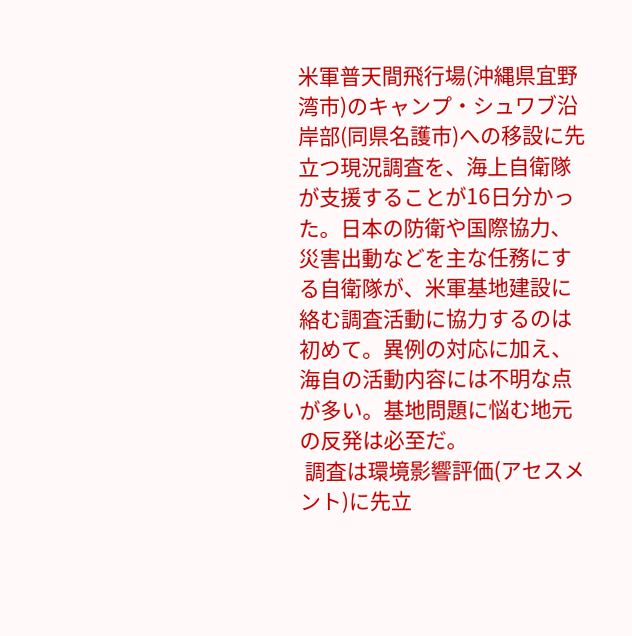米軍普天間飛行場(沖縄県宜野湾市)のキャンプ・シュワブ沿岸部(同県名護市)への移設に先立つ現況調査を、海上自衛隊が支援することが16日分かった。日本の防衛や国際協力、災害出動などを主な任務にする自衛隊が、米軍基地建設に絡む調査活動に協力するのは初めて。異例の対応に加え、海自の活動内容には不明な点が多い。基地問題に悩む地元の反発は必至だ。
 調査は環境影響評価(アセスメント)に先立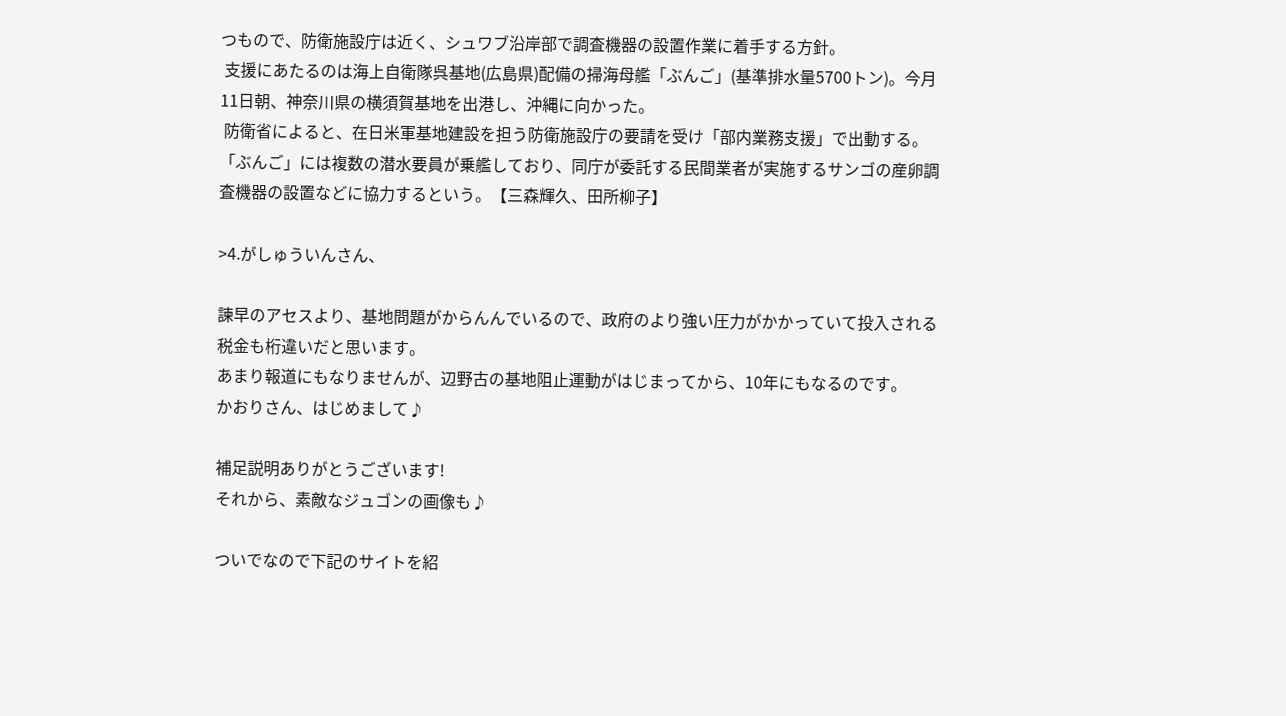つもので、防衛施設庁は近く、シュワブ沿岸部で調査機器の設置作業に着手する方針。
 支援にあたるのは海上自衛隊呉基地(広島県)配備の掃海母艦「ぶんご」(基準排水量5700トン)。今月11日朝、神奈川県の横須賀基地を出港し、沖縄に向かった。
 防衛省によると、在日米軍基地建設を担う防衛施設庁の要請を受け「部内業務支援」で出動する。「ぶんご」には複数の潜水要員が乗艦しており、同庁が委託する民間業者が実施するサンゴの産卵調査機器の設置などに協力するという。【三森輝久、田所柳子】

>4.がしゅういんさん、

諫早のアセスより、基地問題がからんんでいるので、政府のより強い圧力がかかっていて投入される税金も桁違いだと思います。
あまり報道にもなりませんが、辺野古の基地阻止運動がはじまってから、10年にもなるのです。
かおりさん、はじめまして♪

補足説明ありがとうございます!
それから、素敵なジュゴンの画像も♪

ついでなので下記のサイトを紹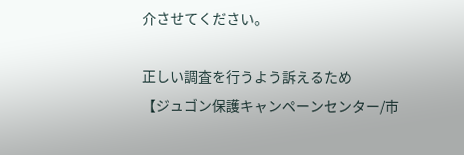介させてください。

正しい調査を行うよう訴えるため
【ジュゴン保護キャンペーンセンター/市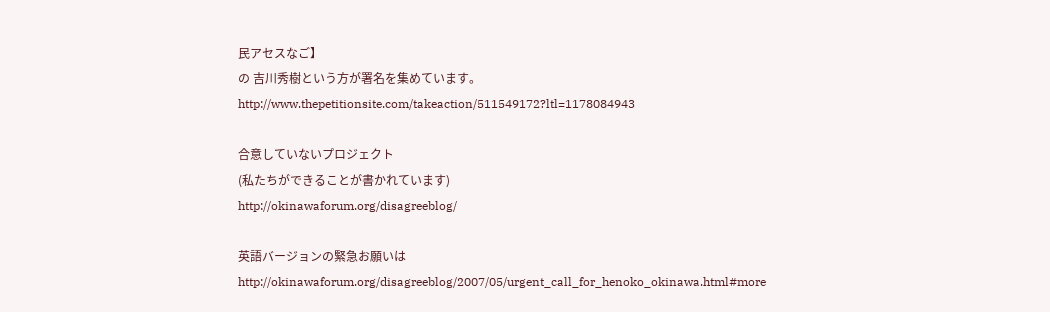民アセスなご】
の 吉川秀樹という方が署名を集めています。
http://www.thepetitionsite.com/takeaction/511549172?ltl=1178084943

合意していないプロジェクト
(私たちができることが書かれています)
http://okinawaforum.org/disagreeblog/

英語バージョンの緊急お願いは
http://okinawaforum.org/disagreeblog/2007/05/urgent_call_for_henoko_okinawa.html#more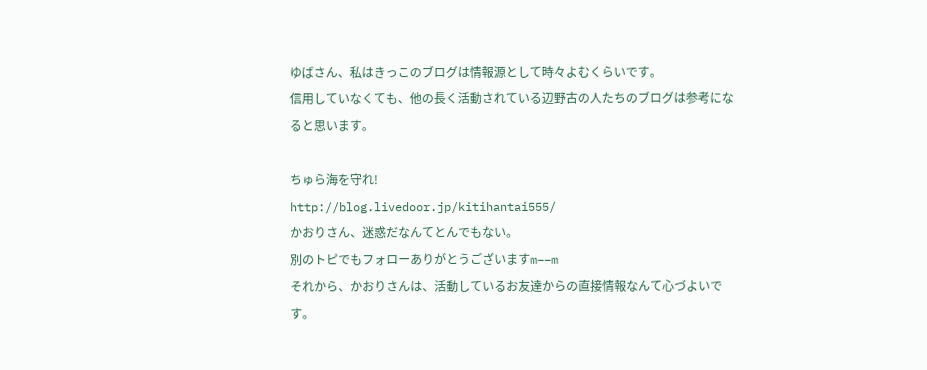ゆばさん、私はきっこのブログは情報源として時々よむくらいです。
信用していなくても、他の長く活動されている辺野古の人たちのブログは参考になると思います。

ちゅら海を守れ!
http://blog.livedoor.jp/kitihantai555/
かおりさん、迷惑だなんてとんでもない。
別のトピでもフォローありがとうございますm−−m
それから、かおりさんは、活動しているお友達からの直接情報なんて心づよいです。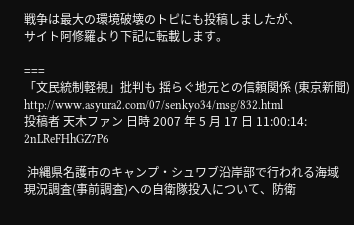戦争は最大の環境破壊のトピにも投稿しましたが、
サイト阿修羅より下記に転載します。

===
「文民統制軽視」批判も 揺らぐ地元との信頼関係 (東京新聞)
http://www.asyura2.com/07/senkyo34/msg/832.html
投稿者 天木ファン 日時 2007 年 5 月 17 日 11:00:14: 2nLReFHhGZ7P6

 沖縄県名護市のキャンプ・シュワブ沿岸部で行われる海域現況調査(事前調査)への自衛隊投入について、防衛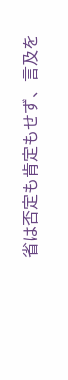省は否定も肯定もせず、言及を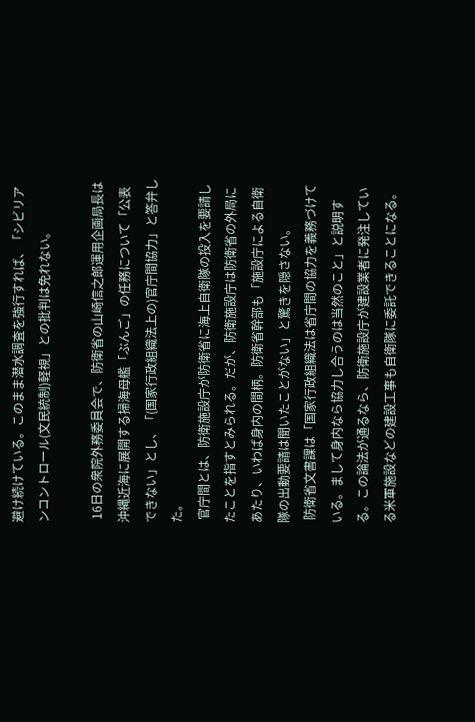避け続けている。このまま潜水調査を強行すれば、「シビリアンコントロール(文民統制)軽視」との批判は免れない。

 16日の衆院外務委員会で、防衛省の山崎信之郎運用企画局長は沖縄近海に展開する掃海母艦「ぶんご」の任務について「公表できない」とし、「(国家行政組織法上の)官庁間協力」と答弁した。
 官庁間とは、防衛施設庁が防衛省に海上自衛隊の投入を要請したことを指すとみられる。だが、防衛施設庁は防衛省の外局にあたり、いわば身内の間柄。防衛省幹部も「施設庁による自衛隊の出動要請は聞いたことがない」と驚きを隠さない。
 防衛省文書課は「国家行政組織法は省庁間の協力を義務づけている。まして身内なら協力し合うのは当然のこと」と説明する。この論法が通るなら、防衛施設庁が建設業者に発注している米軍施設などの建設工事も自衛隊に委託できることになる。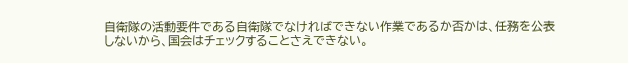自衛隊の活動要件である自衛隊でなければできない作業であるか否かは、任務を公表しないから、国会はチェックすることさえできない。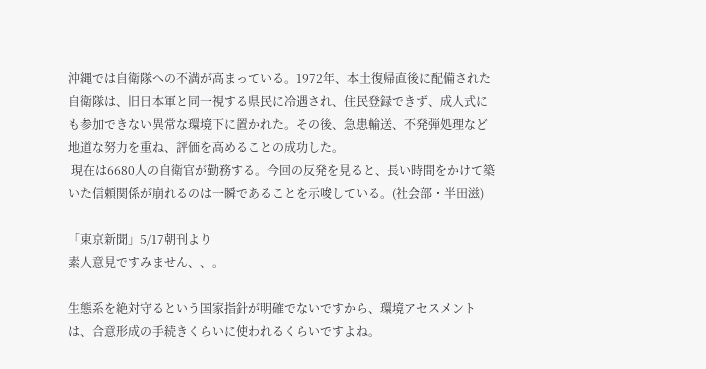沖縄では自衛隊への不満が高まっている。1972年、本土復帰直後に配備された自衛隊は、旧日本軍と同一視する県民に冷遇され、住民登録できず、成人式にも参加できない異常な環境下に置かれた。その後、急患輸送、不発弾処理など地道な努力を重ね、評価を高めることの成功した。
 現在は6680人の自衛官が勤務する。今回の反発を見ると、長い時間をかけて築いた信頼関係が崩れるのは一瞬であることを示唆している。(社会部・半田滋)

「東京新聞」5/17朝刊より
素人意見ですみません、、。

生態系を絶対守るという国家指針が明確でないですから、環境アセスメントは、合意形成の手続きくらいに使われるくらいですよね。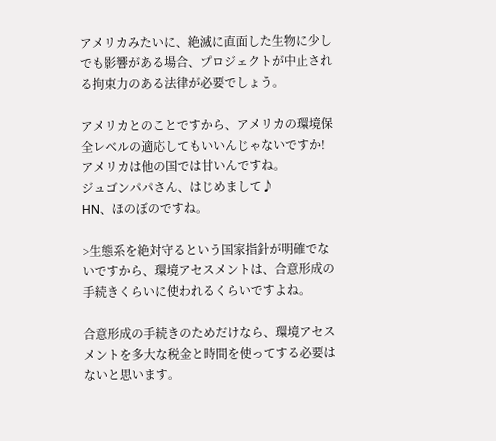アメリカみたいに、絶滅に直面した生物に少しでも影響がある場合、プロジェクトが中止される拘束力のある法律が必要でしょう。

アメリカとのことですから、アメリカの環境保全レベルの適応してもいいんじゃないですか!アメリカは他の国では甘いんですね。
ジュゴンパパさん、はじめまして♪
HN、ほのぼのですね。

>生態系を絶対守るという国家指針が明確でないですから、環境アセスメントは、合意形成の手続きくらいに使われるくらいですよね。

合意形成の手続きのためだけなら、環境アセスメントを多大な税金と時間を使ってする必要はないと思います。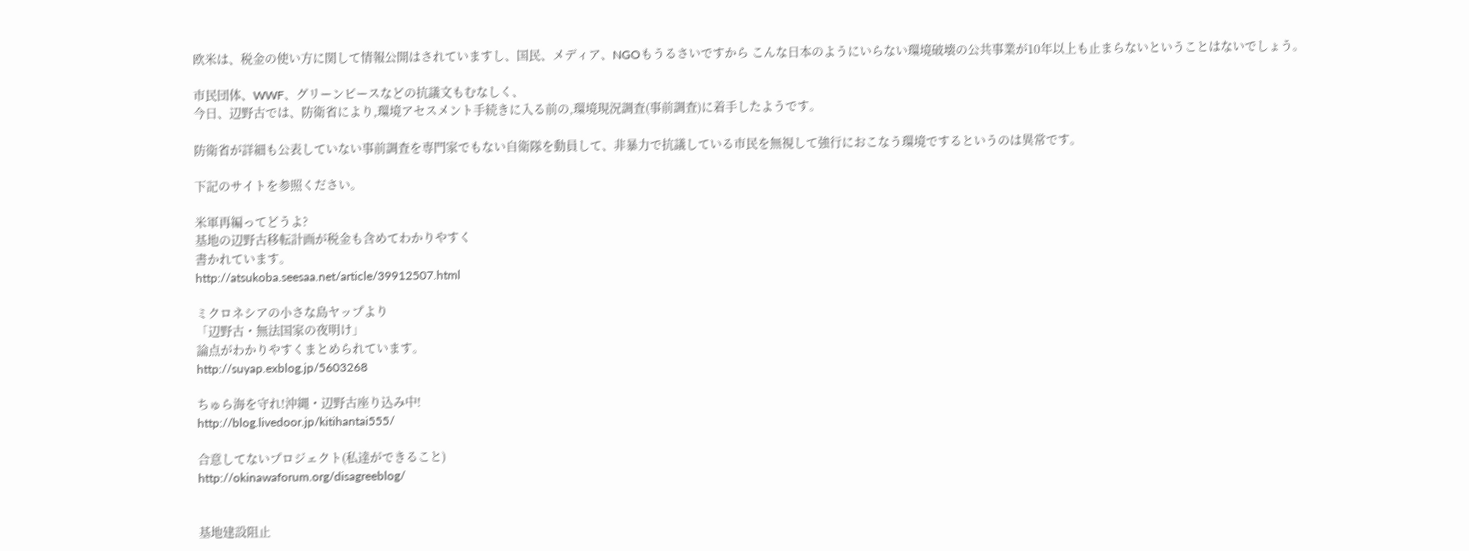欧米は、税金の使い方に関して情報公開はされていますし、国民、メディア、NGOもうるさいですから こんな日本のようにいらない環境破壊の公共事業が10年以上も止まらないということはないでしょう。

市民団体、WWF、グリーンピースなどの抗議文もむなしく、
今日、辺野古では、防衛省により,環境アセスメント手続きに入る前の,環境現況調査(事前調査)に着手したようです。

防衛省が詳細も公表していない事前調査を専門家でもない自衛隊を動員して、非暴力で抗議している市民を無視して強行におこなう環境でするというのは異常です。

下記のサイトを参照ください。

米軍再編ってどうよ?
基地の辺野古移転計画が税金も含めてわかりやすく
書かれています。
http://atsukoba.seesaa.net/article/39912507.html

ミクロネシアの小さな島ヤップより
「辺野古・無法国家の夜明け」
論点がわかりやすくまとめられています。
http://suyap.exblog.jp/5603268

ちゅら海を守れ!沖縄・辺野古座り込み中!
http://blog.livedoor.jp/kitihantai555/

合意してないプロジェクト(私達ができること)
http://okinawaforum.org/disagreeblog/


基地建設阻止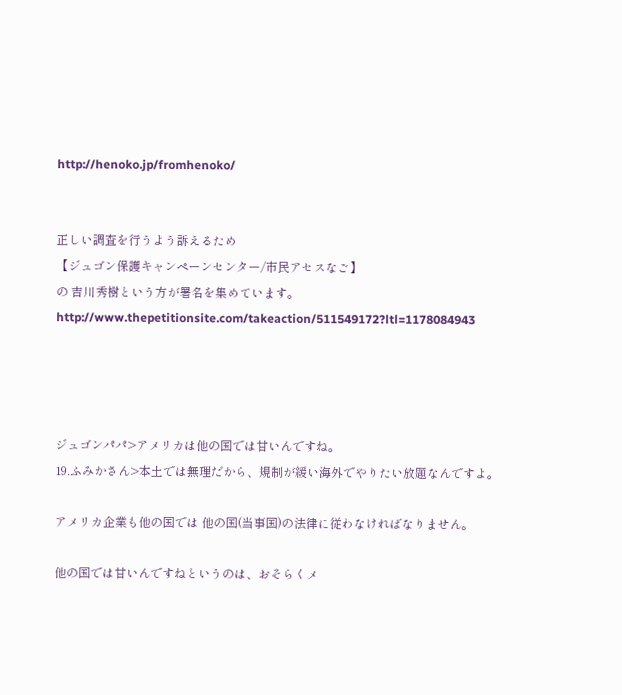http://henoko.jp/fromhenoko/


正しい調査を行うよう訴えるため
【ジュゴン保護キャンペーンセンター/市民アセスなご】
の 吉川秀樹という方が署名を集めています。
http://www.thepetitionsite.com/takeaction/511549172?ltl=1178084943




ジュゴンパパ>アメリカは他の国では甘いんですね。
19.ふみかさん>本土では無理だから、規制が緩い海外でやりたい放題なんですよ。

アメリカ企業も他の国では 他の国(当事国)の法律に従わなければなりません。

他の国では甘いんですねというのは、おそらくメ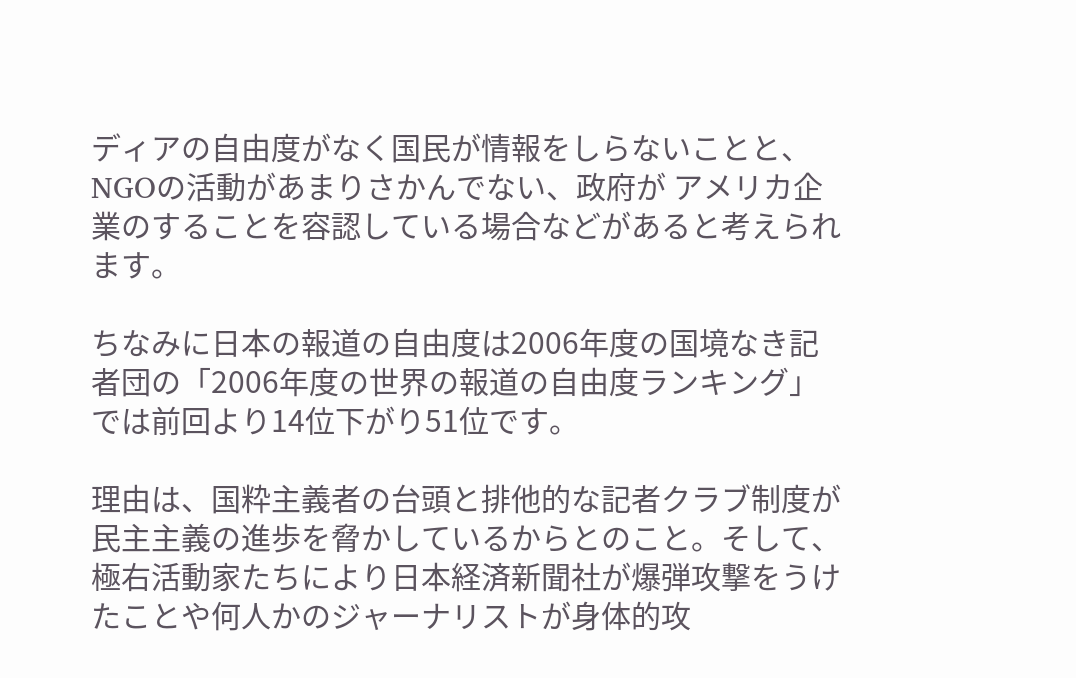ディアの自由度がなく国民が情報をしらないことと、NGOの活動があまりさかんでない、政府が アメリカ企業のすることを容認している場合などがあると考えられます。

ちなみに日本の報道の自由度は2006年度の国境なき記者団の「2006年度の世界の報道の自由度ランキング」では前回より14位下がり51位です。

理由は、国粋主義者の台頭と排他的な記者クラブ制度が民主主義の進歩を脅かしているからとのこと。そして、極右活動家たちにより日本経済新聞社が爆弾攻撃をうけたことや何人かのジャーナリストが身体的攻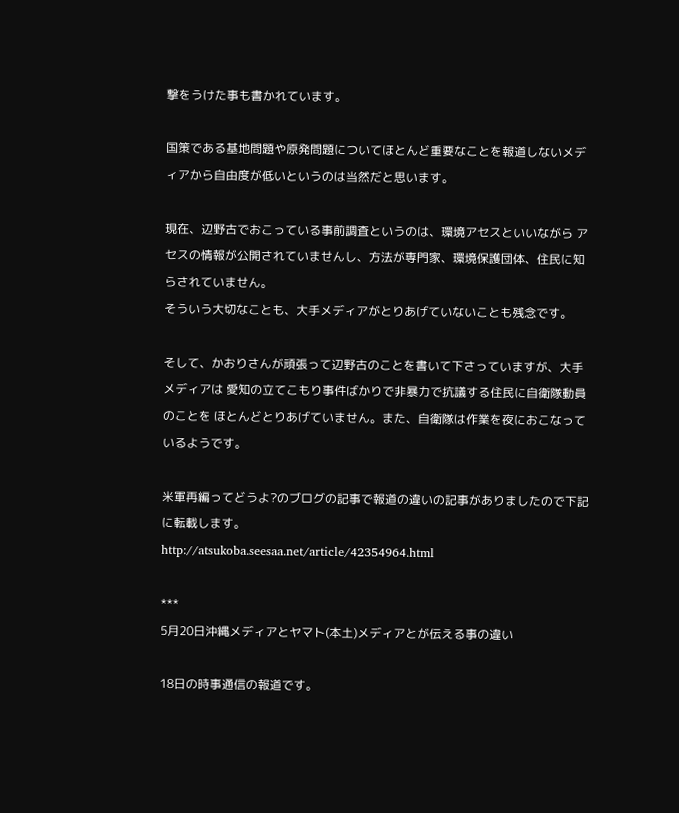撃をうけた事も書かれています。

国策である基地問題や原発問題についてほとんど重要なことを報道しないメディアから自由度が低いというのは当然だと思います。

現在、辺野古でおこっている事前調査というのは、環境アセスといいながら アセスの情報が公開されていませんし、方法が専門家、環境保護団体、住民に知らされていません。
そういう大切なことも、大手メディアがとりあげていないことも残念です。

そして、かおりさんが頑張って辺野古のことを書いて下さっていますが、大手メディアは 愛知の立てこもり事件ばかりで非暴力で抗議する住民に自衛隊動員のことを ほとんどとりあげていません。また、自衛隊は作業を夜におこなっているようです。

米軍再編ってどうよ?のブログの記事で報道の違いの記事がありましたので下記に転載します。
http://atsukoba.seesaa.net/article/42354964.html

***
5月20日沖縄メディアとヤマト(本土)メディアとが伝える事の違い

18日の時事通信の報道です。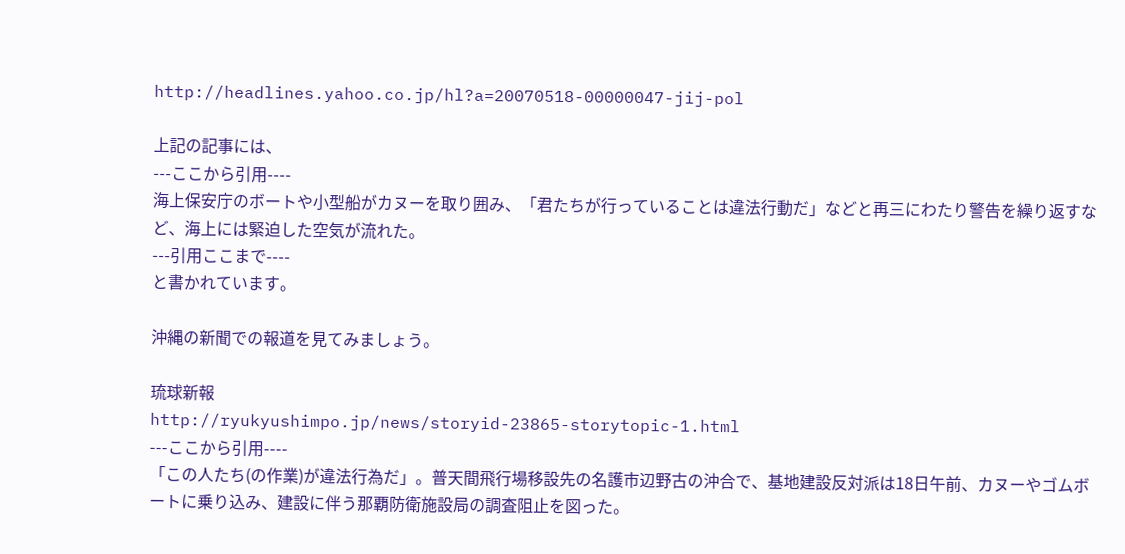http://headlines.yahoo.co.jp/hl?a=20070518-00000047-jij-pol

上記の記事には、
---ここから引用----
海上保安庁のボートや小型船がカヌーを取り囲み、「君たちが行っていることは違法行動だ」などと再三にわたり警告を繰り返すなど、海上には緊迫した空気が流れた。
---引用ここまで----
と書かれています。

沖縄の新聞での報道を見てみましょう。

琉球新報
http://ryukyushimpo.jp/news/storyid-23865-storytopic-1.html
---ここから引用----
「この人たち(の作業)が違法行為だ」。普天間飛行場移設先の名護市辺野古の沖合で、基地建設反対派は18日午前、カヌーやゴムボートに乗り込み、建設に伴う那覇防衛施設局の調査阻止を図った。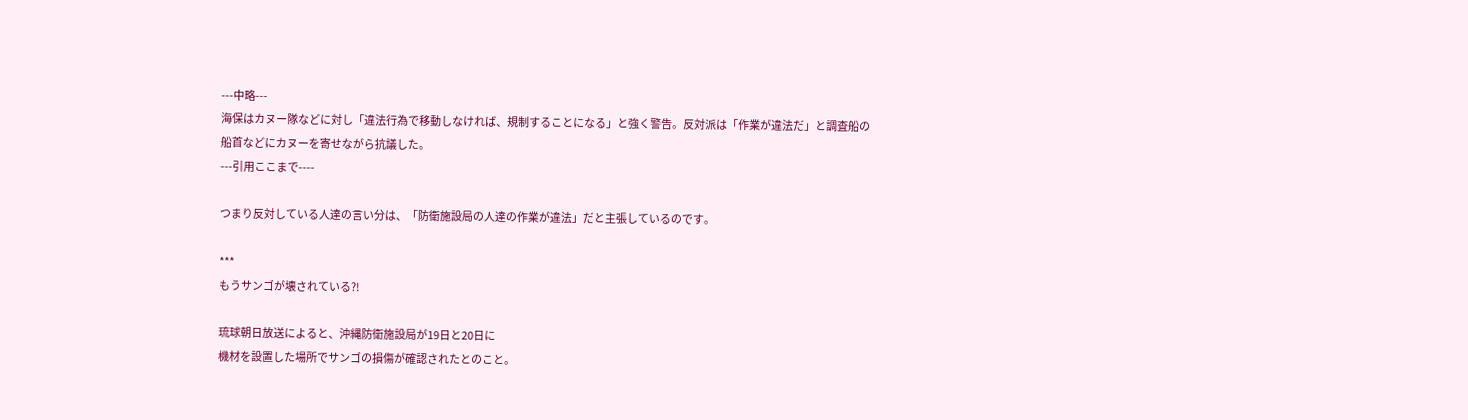---中略---
海保はカヌー隊などに対し「違法行為で移動しなければ、規制することになる」と強く警告。反対派は「作業が違法だ」と調査船の船首などにカヌーを寄せながら抗議した。
---引用ここまで----

つまり反対している人達の言い分は、「防衛施設局の人達の作業が違法」だと主張しているのです。

***
もうサンゴが壊されている?!

琉球朝日放送によると、沖縄防衛施設局が19日と20日に
機材を設置した場所でサンゴの損傷が確認されたとのこと。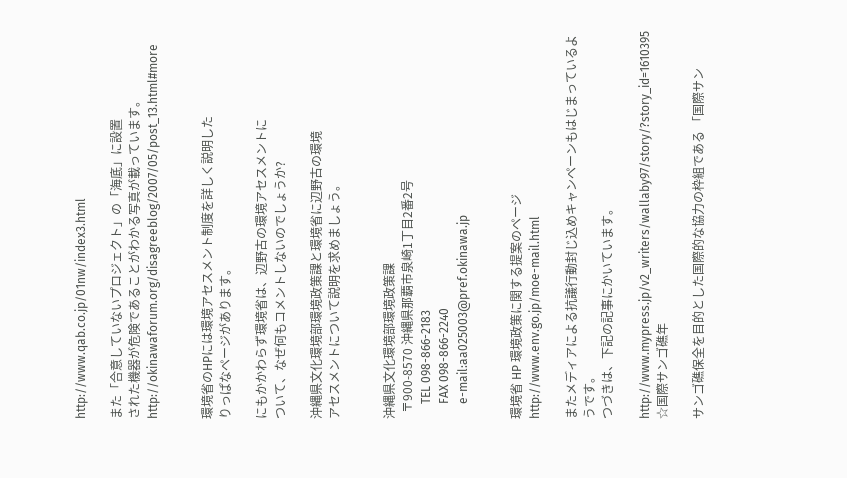http://www.qab.co.jp/01nw/index3.html

また「合意していないプロジェクト」の「海底」に設置
された機器が危険であることがわかる写真が載っています。
http://okinawaforum.org/disagreeblog/2007/05/post_13.html#more


環境省のHPには環境アセスメント制度を詳しく説明した
りっぱなページがあります。

にもかかわらず環境省は、辺野古の環境アセスメントに
ついて、なぜ何もコメントしないのでしょうか?

沖縄県文化環境部環境政策課と環境省に辺野古の環境
アセスメントについて説明を求めましょう。


沖縄県文化環境部環境政策課
  〒900-8570 沖縄県那覇市泉崎1丁目2番2号
     TEL 098-866-2183
     FAX 098-866-2240
     e-mail:aa025003@pref.okinawa.jp


環境省 HP 環境政策に関する提案のページ
http://www.env.go.jp/moe-mail.html

またメディアによる抗議行動封じ込めキャンペーンもはじまっているようです。
つづきは、下記の記事にかいています。

http://www.mypress.jp/v2_writers/wallaby97/story/?story_id=1610395
☆国際サンゴ礁年

サンゴ礁保全を目的とした国際的な協力の枠組である 「国際サン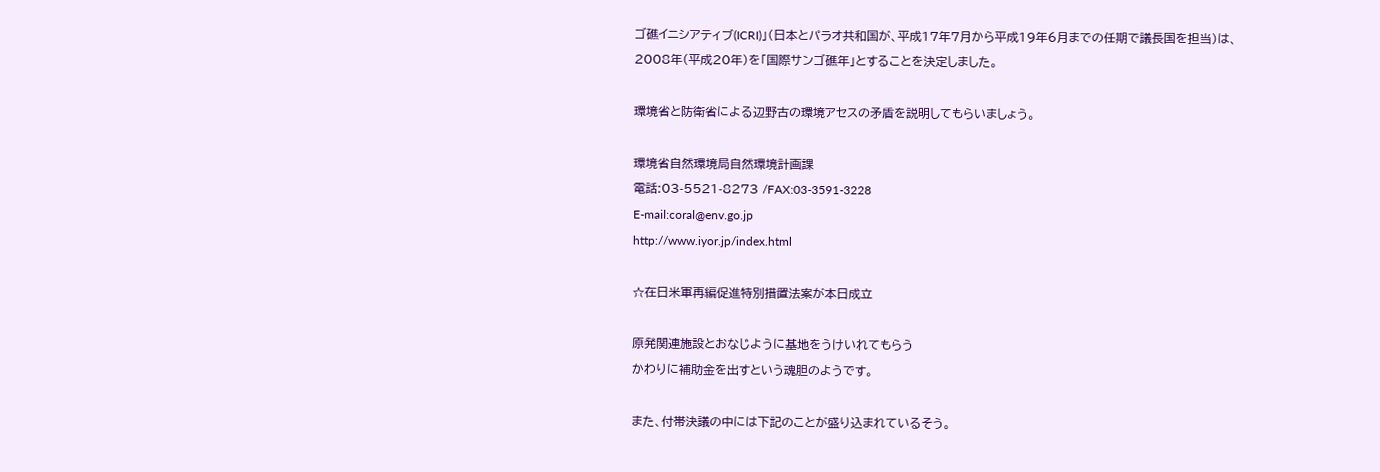ゴ礁イニシアティブ(ICRI)」(日本とパラオ共和国が、平成17年7月から平成19年6月までの任期で議長国を担当)は、2008年(平成20年)を「国際サンゴ礁年」とすることを決定しました。

環境省と防衛省による辺野古の環境アセスの矛盾を説明してもらいましょう。

環境省自然環境局自然環境計画課
電話:03-5521-8273 /FAX:03-3591-3228
E-mail:coral@env.go.jp
http://www.iyor.jp/index.html

☆在日米軍再編促進特別措置法案が本日成立

原発関連施設とおなじように基地をうけいれてもらう
かわりに補助金を出すという魂胆のようです。

また、付帯決議の中には下記のことが盛り込まれているそう。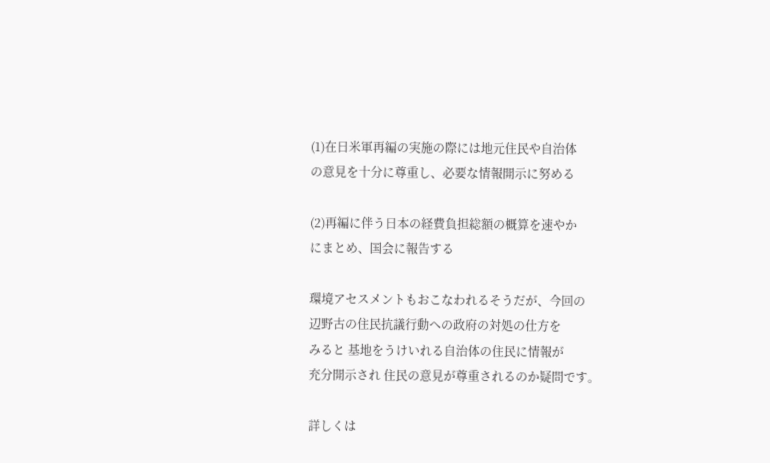(1)在日米軍再編の実施の際には地元住民や自治体
の意見を十分に尊重し、必要な情報開示に努める

(2)再編に伴う日本の経費負担総額の概算を速やか
にまとめ、国会に報告する

環境アセスメントもおこなわれるそうだが、今回の
辺野古の住民抗議行動への政府の対処の仕方を
みると 基地をうけいれる自治体の住民に情報が
充分開示され 住民の意見が尊重されるのか疑問です。

詳しくは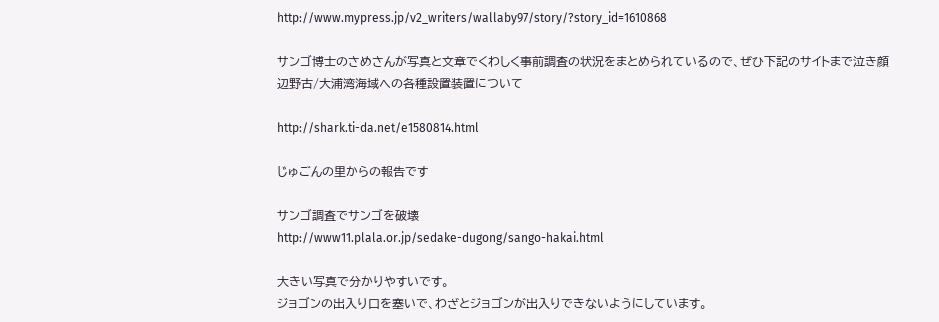http://www.mypress.jp/v2_writers/wallaby97/story/?story_id=1610868

サンゴ博士のさめさんが写真と文章でくわしく事前調査の状況をまとめられているので、ぜひ下記のサイトまで泣き顔
辺野古/大浦湾海域への各種設置装置について

http://shark.ti-da.net/e1580814.html

じゅごんの里からの報告です

サンゴ調査でサンゴを破壊
http://www11.plala.or.jp/sedake-dugong/sango-hakai.html

大きい写真で分かりやすいです。
ジョゴンの出入り口を塞いで、わざとジョゴンが出入りできないようにしています。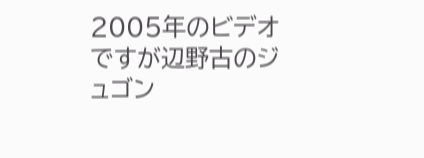2005年のビデオですが辺野古のジュゴン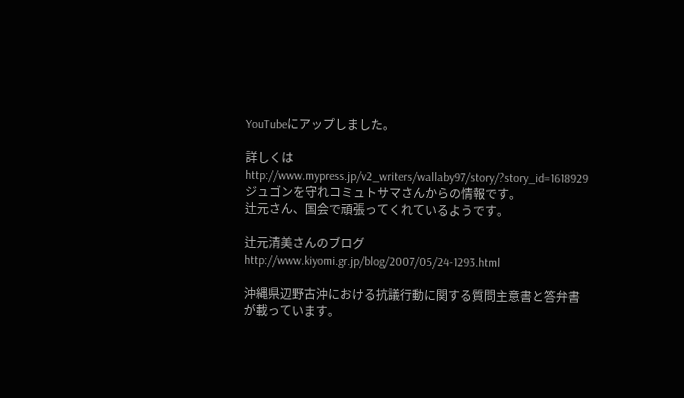YouTubeにアップしました。

詳しくは
http://www.mypress.jp/v2_writers/wallaby97/story/?story_id=1618929
ジュゴンを守れコミュトサマさんからの情報です。
辻元さん、国会で頑張ってくれているようです。

辻元清美さんのブログ
http://www.kiyomi.gr.jp/blog/2007/05/24-1293.html

沖縄県辺野古沖における抗議行動に関する質問主意書と答弁書が載っています。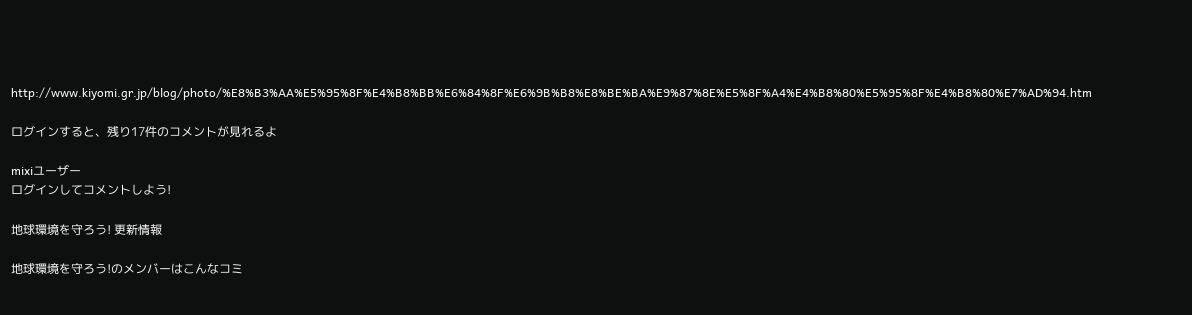http://www.kiyomi.gr.jp/blog/photo/%E8%B3%AA%E5%95%8F%E4%B8%BB%E6%84%8F%E6%9B%B8%E8%BE%BA%E9%87%8E%E5%8F%A4%E4%B8%80%E5%95%8F%E4%B8%80%E7%AD%94.htm

ログインすると、残り17件のコメントが見れるよ

mixiユーザー
ログインしてコメントしよう!

地球環境を守ろう! 更新情報

地球環境を守ろう!のメンバーはこんなコミ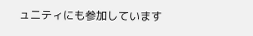ュニティにも参加しています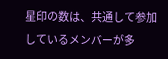星印の数は、共通して参加しているメンバーが多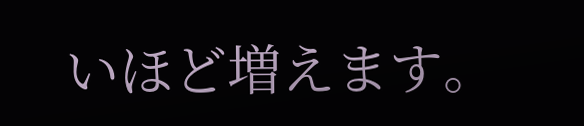いほど増えます。